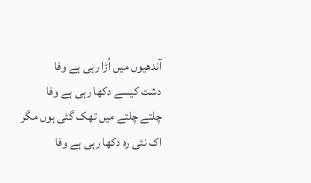آندھیوں میں اُڑا رہی ہے وفا
دشت کیسے دکھا رہی ہے وفا
چلتے چلتے میں تھک گئی ہوں مگر
اک نئی رہ دکھا رہی ہے وفا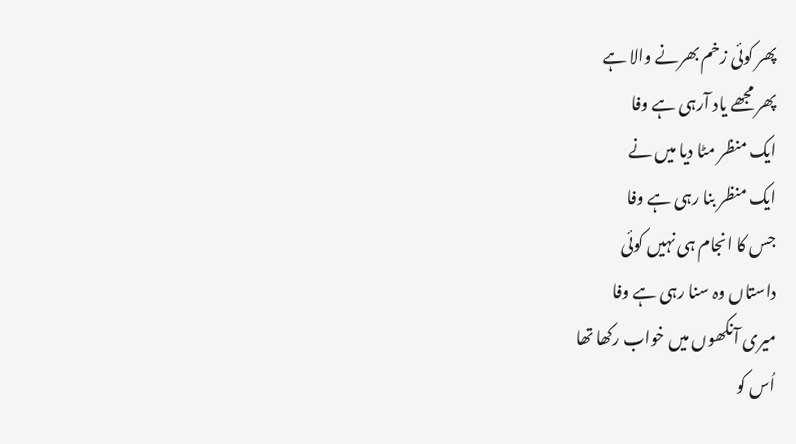پھر کوئی زخم بھرنے والا ہے
پھر مجھے یاد آرہی ہے وفا
ایک منظر مٹا دیا میں نے
ایک منظر بنا رہی ہے وفا
جس کا انجام ہی نہیں کوئی
داستاں وہ سنا رہی ہے وفا
میری آنکھوں میں خواب رکھا تھا
اُس کو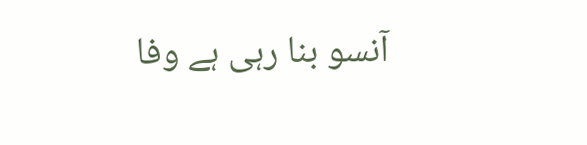آنسو بنا رہی ہے وفا